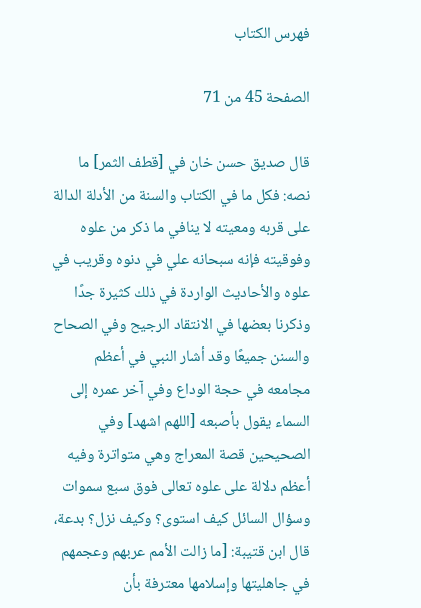فهرس الكتاب

الصفحة 45 من 71

قال صديق حسن خان في [قطف الثمر] ما نصه: فكل ما في الكتاب والسنة من الأدلة الدالة على قربه ومعيته لا ينافي ما ذكر من علوه وفوقيته فإنه سبحانه علي في دنوه وقريب في علوه والأحاديث الواردة في ذلك كثيرة جدًا وذكرنا بعضها في الانتقاد الرجيح وفي الصحاح والسنن جميعًا وقد أشار النبي في أعظم مجامعه في حجة الوداع وفي آخر عمره إلى السماء يقول بأصبعه [اللهم اشهد] وفي الصحيحين قصة المعراج وهي متواترة وفيه أعظم دلالة على علوه تعالى فوق سبع سموات وسؤال السائل كيف استوى؟ وكيف نزل؟ بدعة، قال ابن قتيبة: [ما زالت الأمم عربهم وعجمهم في جاهليتها وإسلامها معترفة بأن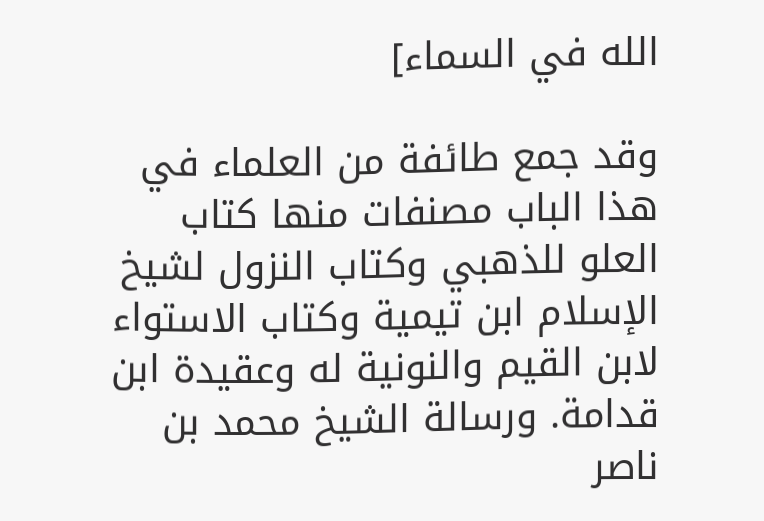الله في السماء]

وقد جمع طائفة من العلماء في هذا الباب مصنفات منها كتاب العلو للذهبي وكتاب النزول لشيخ الإسلام ابن تيمية وكتاب الاستواء لابن القيم والنونية له وعقيدة ابن قدامة. ورسالة الشيخ محمد بن ناصر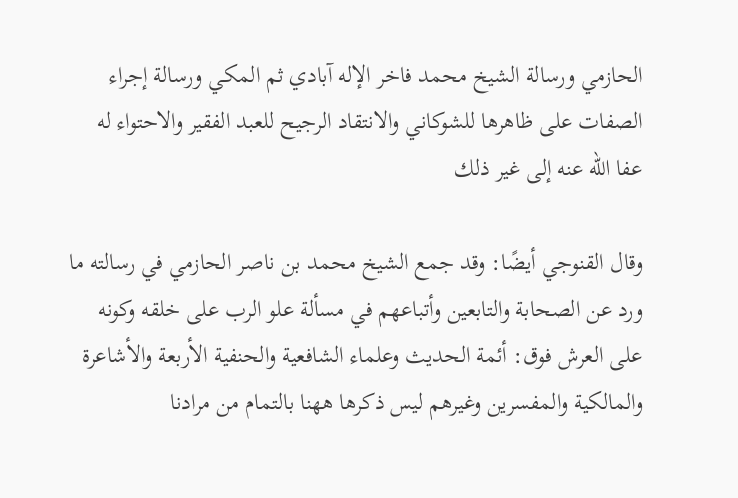الحازمي ورسالة الشيخ محمد فاخر الإله آبادي ثم المكي ورسالة إجراء الصفات على ظاهرها للشوكاني والانتقاد الرجيح للعبد الفقير والاحتواء له عفا الله عنه إلى غير ذلك

وقال القنوجي أيضًا: وقد جمع الشيخ محمد بن ناصر الحازمي في رسالته ما ورد عن الصحابة والتابعين وأتباعهم في مسألة علو الرب على خلقه وكونه على العرش فوق: أئمة الحديث وعلماء الشافعية والحنفية الأربعة والأشاعرة والمالكية والمفسرين وغيرهم ليس ذكرها ههنا بالتمام من مرادنا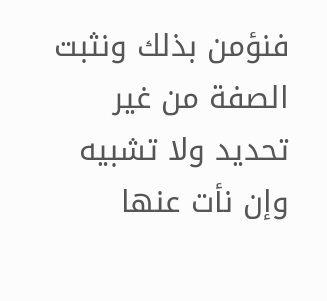فنؤمن بذلك ونثبت الصفة من غير تحديد ولا تشبيه وإن نأت عنها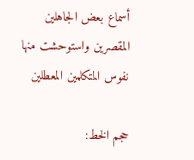أسماع بعض الجاهلين المقصرين واستوحشت منها نفوس المتكلمين المعطلين

حجم الخط: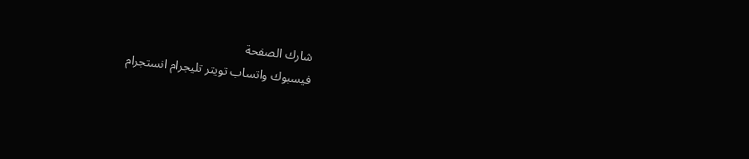شارك الصفحة
فيسبوك واتساب تويتر تليجرام انستجرام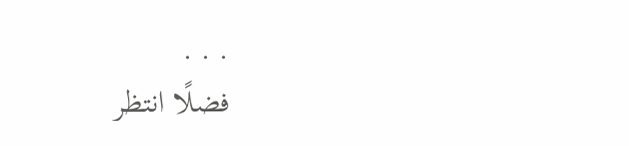. . .
فضلًا انتظر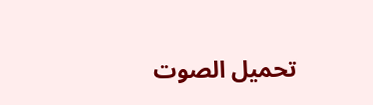تحميل الصوت